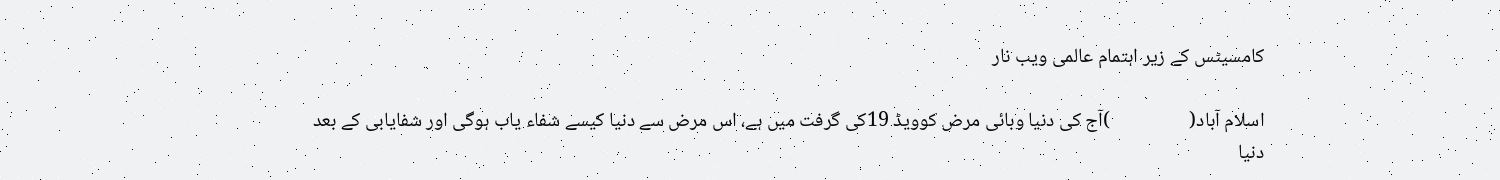کامسیٹس کے زیر اہتمام عالمی ویب نار

اسلام آباد(                  )آج کی دنیا وبائی مرض کوویڈ 19کی گرفت میں ہے، اس مرض سے دنیا کیسے شفاء یاب ہوگی اور شفایابی کے بعد دنیا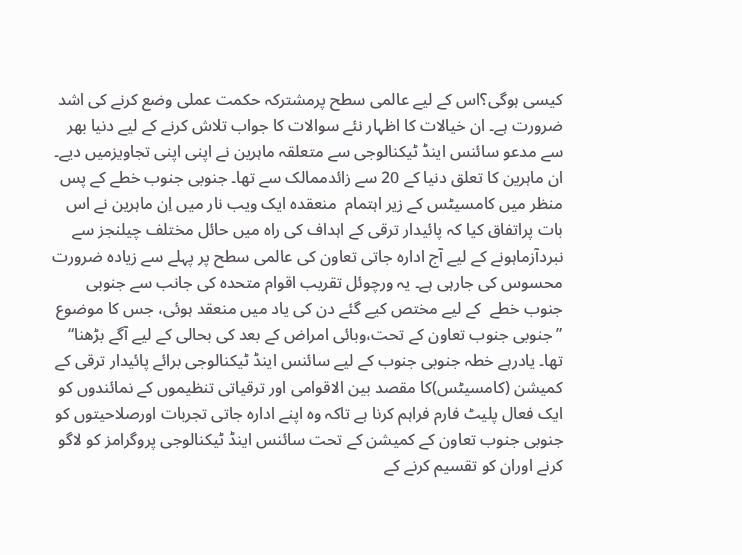کیسی ہوگی؟اس کے لیے عالمی سطح پرمشترکہ حکمت عملی وضع کرنے کی اشد ضرورت ہے۔ ان خیالات کا اظہار نئے سوالات کا جواب تلاش کرنے کے لیے دنیا بھر سے مدعو سائنس اینڈ ٹیکنالوجی سے متعلقہ ماہرین نے اپنی اپنی تجاویزمیں دیے۔ ان ماہرین کا تعلق دنیا کے 20 سے زائدممالک سے تھا۔ جنوبی جنوب خطے کے پس منظر میں کامسیٹس کے زیر اہتمام  منعقدہ ایک ویب نار میں اِن ماہرین نے اس بات پراتفاق کیا کہ پائیدار ترقی کے اہداف کی راہ میں حائل مختلف چیلنجز سے نبردآزماہونے کے لیے آج ادارہ جاتی تعاون کی عالمی سطح پر پہلے سے زیادہ ضرورت محسوس کی جارہی ہے۔ یہ ورچوئل تقریب اقوام متحدہ کی جانب سے جنوبی جنوب خطے  کے لیے مختص کیے گئے دن کی یاد میں منعقد ہوئی، جس کا موضوع ”جنوبی جنوب تعاون کے تحت،وبائی امراض کے بعد کی بحالی کے لیے آگے بڑھنا“ تھا۔ یادرہے خطہ جنوبی جنوب کے لیے سائنس اینڈ ٹیکنالوجی برائے پائیدار ترقی کے کمیشن (کامسیٹس)کا مقصد بین الاقوامی اور ترقیاتی تنظیموں کے نمائندوں کو ایک فعال پلیٹ فارم فراہم کرنا ہے تاکہ وہ اپنے ادارہ جاتی تجربات اورصلاحیتوں کو  جنوبی جنوب تعاون کے کمیشن کے تحت سائنس اینڈ ٹیکنالوجی پروگرامز کو لاگو کرنے اوران کو تقسیم کرنے کے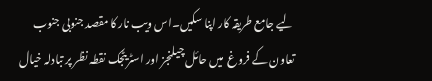لیے جامع طریقہ کار اپنا سکیں۔اس ویب نار کا مقصد جنوبی جنوب تعاون کے فروغ  میں حائل چیلنجز اور اسٹریٹجک نقطہ نظر پر تبادلہ خیال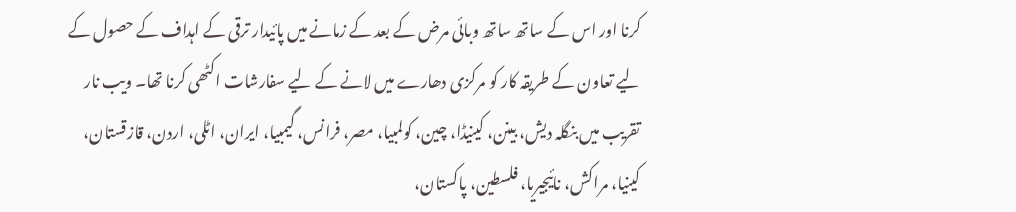کرنا اور اس کے ساتھ ساتھ وبائی مرض کے بعد کے زمانے میں پائیدار ترقی کے اہداف کے حصول کے لیے تعاون کے طریقہ کار کو مرکزی دھارے میں لانے کے لیے سفارشات اکٹھی کرنا تھا۔ ویب نار تقریب میں بنگلہ دیش، بینن، کینیڈا، چین، کولمبیا، مصر، فرانس، گیمبیا، ایران، اٹلی، اردن، قازقستان، کینیا، مراکش، نائیجیریا، فلسطین، پاکستان،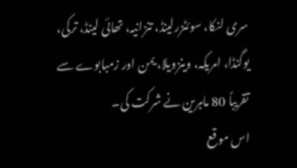سری لنکا، سوئٹزرلینڈ، تنزانیہ، تھائی لینڈ، ترکی، یوگنڈا، امریکہ، وینزویلا، یمن اور زمبابوے سے تقریباً 80 ماہرین نے شرکت کی۔
اس موقع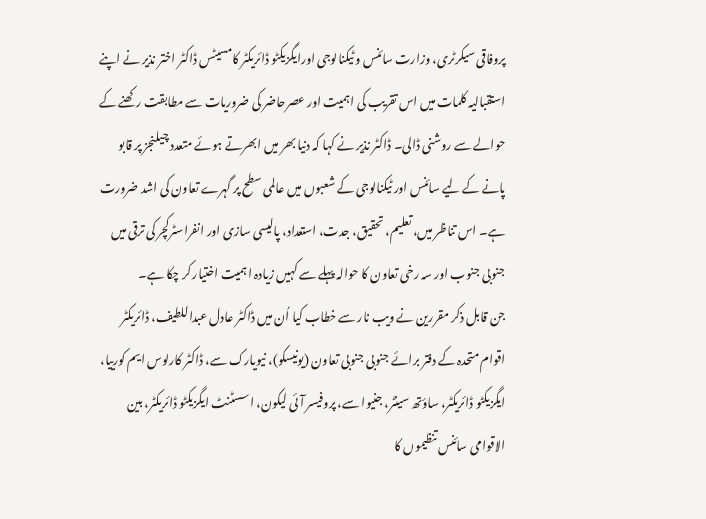پروفاقی سیکرٹری، وزارت سائنس و ٹیکنالوجی اورایگزیکٹو ڈائریکٹر کامسیٹس ڈاکٹر اختر نذیر نے اپنے استقبالیہ کلمات میں اس تقریب کی اہمیت اور عصرحاضر کی ضروریات سے مطابقت رکھنے کے حوالے سے روشنی ڈالی۔ ڈاکٹر نذیر نے کہا کہ دنیا بھر میں ابھرتے ہوئے متعدد چیلنجز پر قابو پانے کے لیے سائنس اور ٹیکنالوجی کے شعبوں میں عالمی سطح پر گہرے تعاون کی اشد ضرورت ہے۔ اس تناظر میں، تعلیم، تحقیق، جدت، استعداد، پالیسی سازی اور انفراسٹرکچر کی ترقی میں جنوبی جنوب اور سہ رخی تعاون کا حوالہ پہلے سے کہیں زیادہ اہمیت اختیار کر چکا ہے۔
جن قابل ذکر مقررین نے ویب نار سے خطاب کیا اُن میں ڈاکٹر عادل عبداللطیف، ڈائریکٹر اقوام متحدہ کے دفتر برائے جنوبی جنوبی تعاون (یونیسکو)، نیویارک سے، ڈاکٹر کارلوس ایم کورییا، ایگزیکٹو ڈائریکٹر، ساؤتھ سینٹر، جنیوا سے، پروفیسر آئی لیکون، اسسٹنٹ ایگزیکٹو ڈائریکٹر، بین الاقوامی سائنس تنظیموں کا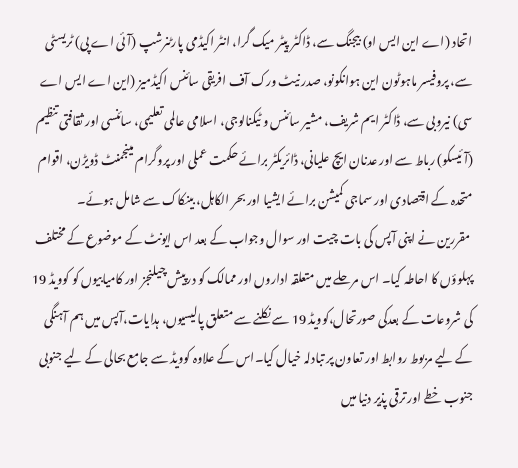اتحاد (اے این ایس او) بیجنگ سے، ڈاکٹر پیٹر میک گرا، انٹر اکیڈمی پارٹنرشپ (آئی اے پی) ٹریسٹی سے، پروفیسر ماہوٹون این ہوانکونو، صدر نیٹ ورک آف افریقی سائنس اکیڈمیز (این اے ایس اے سی) نیروبی سے، ڈاکٹر ایم شریف، مشیر سائنس و ٹیکنالوجی، اسلامی عالمی تعلیمی، سائنسی اور ثقافتی تنظیم (آئیسکو) رباط سے اور عدنان ایچ علیانی، ڈائریکٹر برائے حکمت عملی اور پروگرام مینجمنٹ ڈویڑن، اقوام متحدہ کے اقتصادی اور سماجی کمیشن برائے ایشیا اور بحر الکاہل، بینکاک سے شامل ہوئے۔
 مقررین نے اپنی آپس کی بات چیت اور سوال وجواب کے بعد اس ایونٹ کے موضوع کے مختلف پہلوؤں کا احاطہ کیا۔ اس مرحلے میں متعلقہ اداروں اور ممالک کو درپیش چیلنجز اور کامیابیوں کو کوویڈ 19 کی شروعات کے بعدکی صورتحال،کوویڈ 19 سے نکلنے سے متعلق پالیسیوں، ہدایات،آپس میں ہم آہنگی کے لیے مربوط روابط اور تعاون پر تبادلہ خیال کیا۔اس کے علاوہ کوویڈ سے جامع بحالی کے لیے جنوبی جنوب خطے اور ترقی پذیر دنیا میں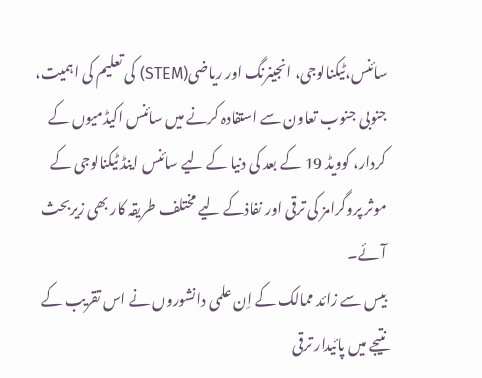سائنس،ٹیکنالوجی، انجینرنگ اور ریاضی(STEM) کی تعلیم کی اہمیت، جنوبی جنوب تعاون سے استفادہ کرنے میں سائنس اکیڈمیوں کے کردار، کوویڈ 19 کے بعد کی دنیا کے لیے سائنس اینڈ ٹیکنالوجی کے موثر پروگرامز کی ترقی اور نفاذکے لیے مختلف طریقہ کار بھی زیربحث آئے۔
بیس سے زائد ممالک کے اِن علمی دانشوروں نے اس تقریب کے نتیجے میں پائیدار ترقی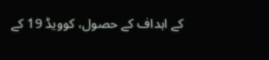کے اہداف کے حصول، کوویڈ 19 کے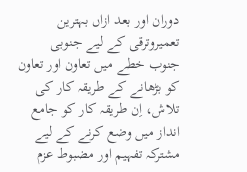دوران اور بعد ازاں بہترین تعمیروترقی کے لیے جنوبی جنوب خطے میں تعاون اور تعاون کو بڑھانے کے طریقہ کار کی تلاش، اِن طریقہ کار کو جامع انداز میں وضع کرنے کے لیے مشترکہ تفہیم اور مضبوط عزم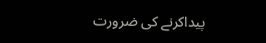پیداکرنے کی ضرورت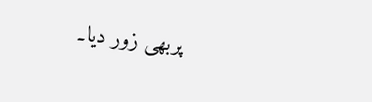پربھی زور دیا۔